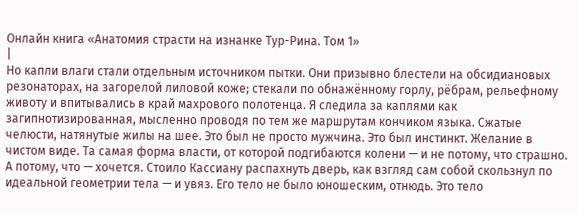Онлайн книга «Анатомия страсти на изнанке Тур-Рина. Том 1»
|
Но капли влаги стали отдельным источником пытки. Они призывно блестели на обсидиановых резонаторах, на загорелой лиловой коже; стекали по обнажённому горлу, рёбрам, рельефному животу и впитывались в край махрового полотенца. Я следила за каплями как загипнотизированная, мысленно проводя по тем же маршрутам кончиком языка. Сжатые челюсти, натянутые жилы на шее. Это был не просто мужчина. Это был инстинкт. Желание в чистом виде. Та самая форма власти, от которой подгибаются колени — и не потому, что страшно. А потому, что — хочется. Стоило Кассиану распахнуть дверь, как взгляд сам собой скользнул по идеальной геометрии тела — и увяз. Его тело не было юношеским, отнюдь. Это тело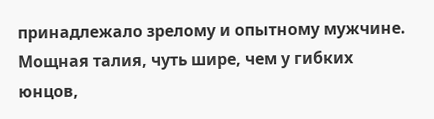принадлежало зрелому и опытному мужчине. Мощная талия, чуть шире, чем у гибких юнцов,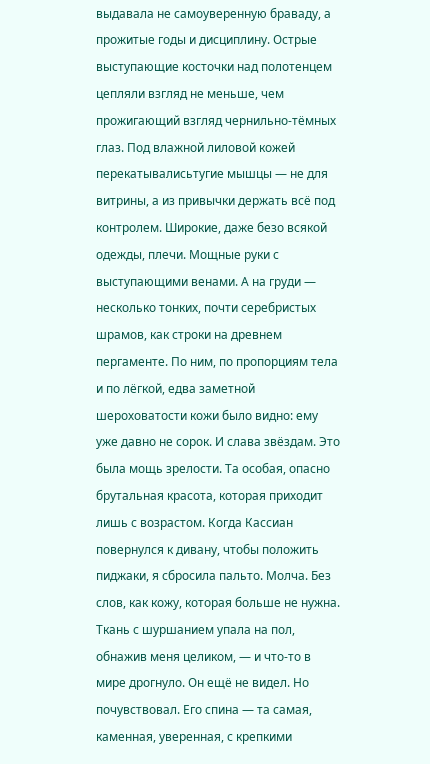выдавала не самоуверенную браваду, а прожитые годы и дисциплину. Острые выступающие косточки над полотенцем цепляли взгляд не меньше, чем прожигающий взгляд чернильно-тёмных глаз. Под влажной лиловой кожей перекатывалисьтугие мышцы — не для витрины, а из привычки держать всё под контролем. Широкие, даже безо всякой одежды, плечи. Мощные руки с выступающими венами. А на груди — несколько тонких, почти серебристых шрамов, как строки на древнем пергаменте. По ним, по пропорциям тела и по лёгкой, едва заметной шероховатости кожи было видно: ему уже давно не сорок. И слава звёздам. Это была мощь зрелости. Та особая, опасно брутальная красота, которая приходит лишь с возрастом. Когда Кассиан повернулся к дивану, чтобы положить пиджаки, я сбросила пальто. Молча. Без слов, как кожу, которая больше не нужна. Ткань с шуршанием упала на пол, обнажив меня целиком, — и что-то в мире дрогнуло. Он ещё не видел. Но почувствовал. Его спина — та самая, каменная, уверенная, с крепкими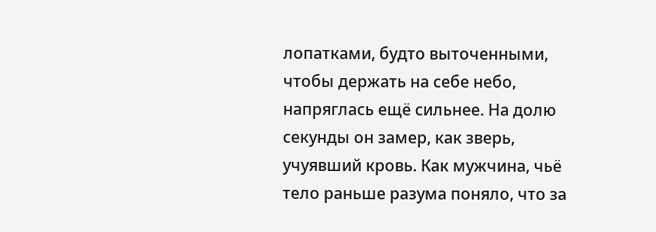лопатками, будто выточенными, чтобы держать на себе небо, напряглась ещё сильнее. На долю секунды он замер, как зверь, учуявший кровь. Как мужчина, чьё тело раньше разума поняло, что за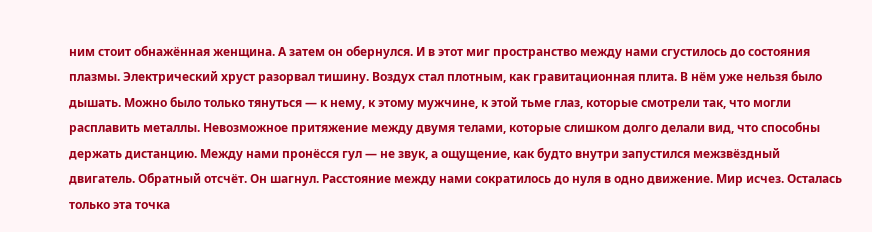ним стоит обнажённая женщина. А затем он обернулся. И в этот миг пространство между нами сгустилось до состояния плазмы. Электрический хруст разорвал тишину. Воздух стал плотным, как гравитационная плита. В нём уже нельзя было дышать. Можно было только тянуться — к нему, к этому мужчине, к этой тьме глаз, которые смотрели так, что могли расплавить металлы. Невозможное притяжение между двумя телами, которые слишком долго делали вид, что способны держать дистанцию. Между нами пронёсся гул — не звук, а ощущение, как будто внутри запустился межзвёздный двигатель. Обратный отсчёт. Он шагнул. Расстояние между нами сократилось до нуля в одно движение. Мир исчез. Осталась только эта точка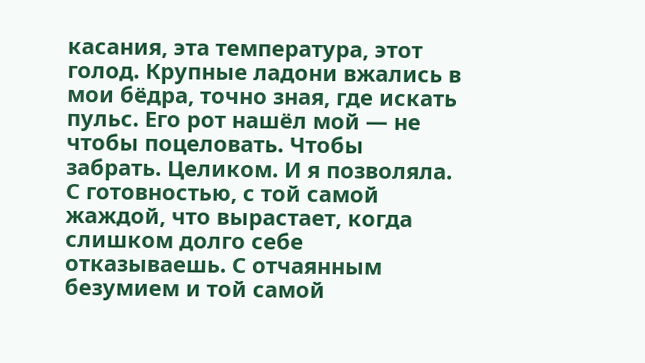касания, эта температура, этот голод. Крупные ладони вжались в мои бёдра, точно зная, где искать пульс. Его рот нашёл мой — не чтобы поцеловать. Чтобы забрать. Целиком. И я позволяла. С готовностью, с той самой жаждой, что вырастает, когда слишком долго себе отказываешь. С отчаянным безумием и той самой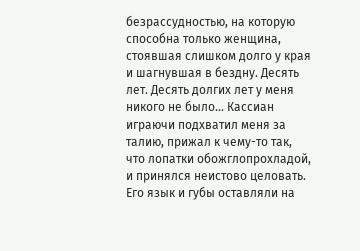безрассудностью, на которую способна только женщина, стоявшая слишком долго у края и шагнувшая в бездну. Десять лет. Десять долгих лет у меня никого не было… Кассиан играючи подхватил меня за талию, прижал к чему-то так, что лопатки обожглопрохладой, и принялся неистово целовать. Его язык и губы оставляли на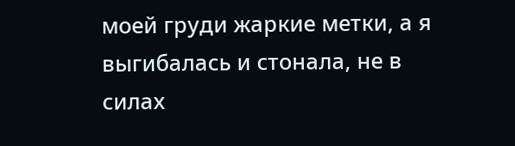моей груди жаркие метки, а я выгибалась и стонала, не в силах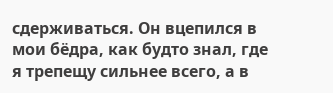сдерживаться. Он вцепился в мои бёдра, как будто знал, где я трепещу сильнее всего, а в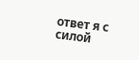ответ я с силой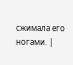сжимала его ногами. |